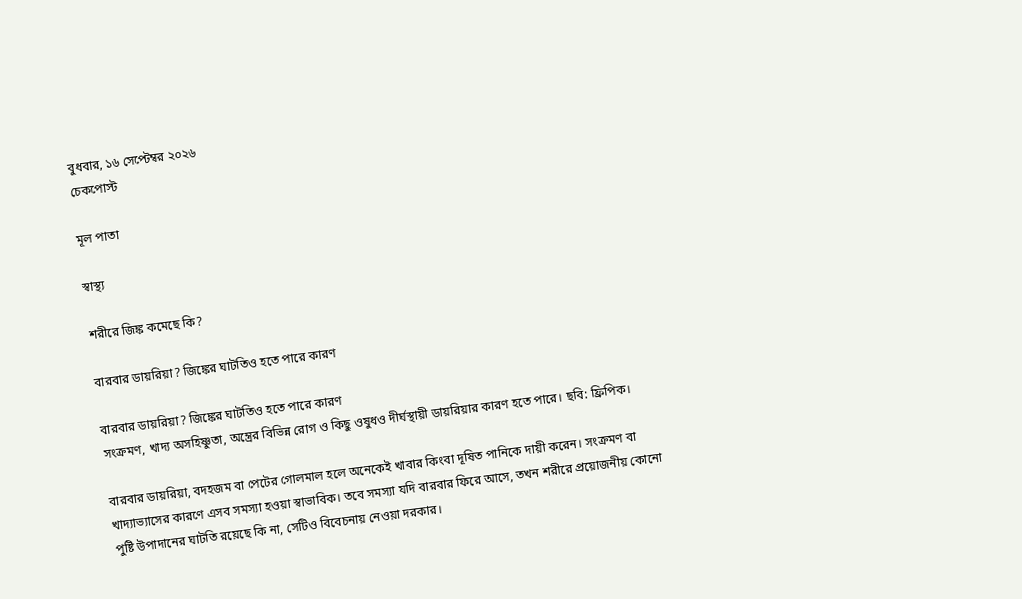বুধবার, ১৬ সেপ্টেম্বর ২০২৬
চেকপোস্ট

মূল পাতা

স্বাস্থ্য

শরীরে জিঙ্ক কমেছে কি?

বারবার ডায়রিয়া? জিঙ্কের ঘাটতিও হতে পারে কারণ

বারবার ডায়রিয়া? জিঙ্কের ঘাটতিও হতে পারে কারণ
সংক্রমণ, খাদ্য অসহিষ্ণুতা, অন্ত্রের বিভিন্ন রোগ ও কিছু ওষুধও দীর্ঘস্থায়ী ডায়রিয়ার কারণ হতে পারে। ছবি: ফ্রিপিক।

বারবার ডায়রিয়া, বদহজম বা পেটের গোলমাল হলে অনেকেই খাবার কিংবা দূষিত পানিকে দায়ী করেন। সংক্রমণ বা খাদ্যাভ্যাসের কারণে এসব সমস্যা হওয়া স্বাভাবিক। তবে সমস্যা যদি বারবার ফিরে আসে, তখন শরীরে প্রয়োজনীয় কোনো পুষ্টি উপাদানের ঘাটতি রয়েছে কি না, সেটিও বিবেচনায় নেওয়া দরকার।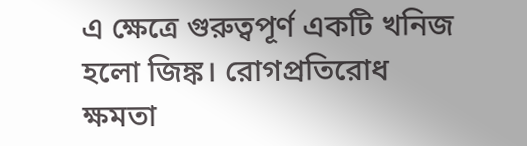এ ক্ষেত্রে গুরুত্বপূর্ণ একটি খনিজ হলো জিঙ্ক। রোগপ্রতিরোধ ক্ষমতা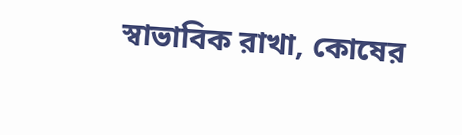স্বাভাবিক রাখা, কোষের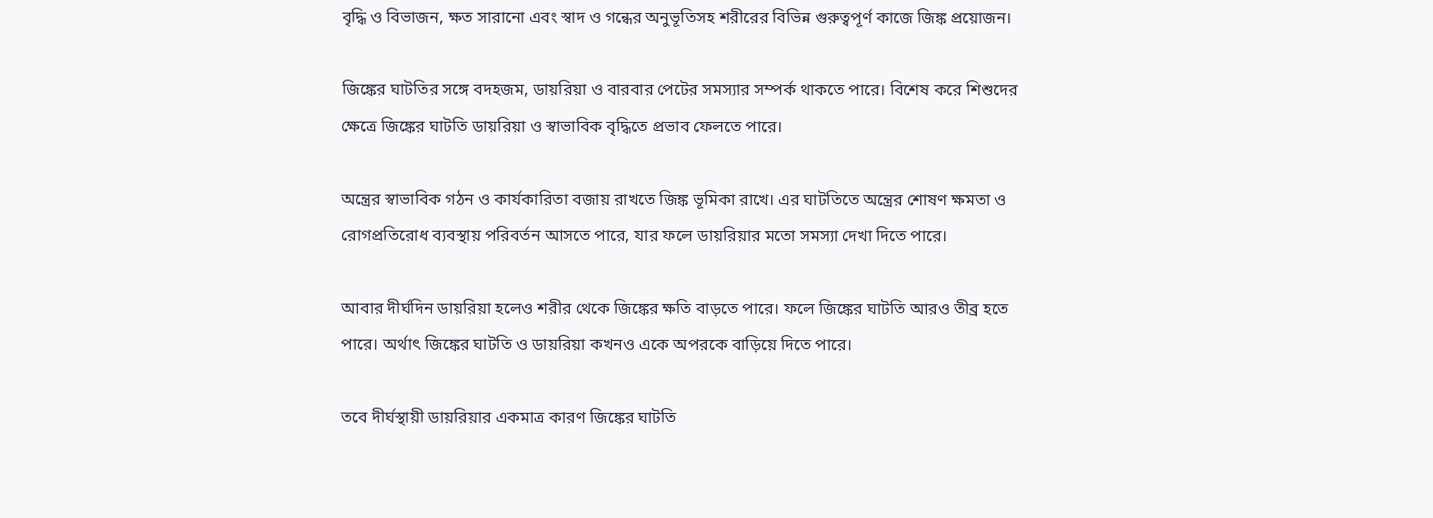বৃদ্ধি ও বিভাজন, ক্ষত সারানো এবং স্বাদ ও গন্ধের অনুভূতিসহ শরীরের বিভিন্ন গুরুত্বপূর্ণ কাজে জিঙ্ক প্রয়োজন।

জিঙ্কের ঘাটতির সঙ্গে বদহজম, ডায়রিয়া ও বারবার পেটের সমস্যার সম্পর্ক থাকতে পারে। বিশেষ করে শিশুদের ক্ষেত্রে জিঙ্কের ঘাটতি ডায়রিয়া ও স্বাভাবিক বৃদ্ধিতে প্রভাব ফেলতে পারে।

অন্ত্রের স্বাভাবিক গঠন ও কার্যকারিতা বজায় রাখতে জিঙ্ক ভূমিকা রাখে। এর ঘাটতিতে অন্ত্রের শোষণ ক্ষমতা ও রোগপ্রতিরোধ ব্যবস্থায় পরিবর্তন আসতে পারে, যার ফলে ডায়রিয়ার মতো সমস্যা দেখা দিতে পারে।

আবার দীর্ঘদিন ডায়রিয়া হলেও শরীর থেকে জিঙ্কের ক্ষতি বাড়তে পারে। ফলে জিঙ্কের ঘাটতি আরও তীব্র হতে পারে। অর্থাৎ জিঙ্কের ঘাটতি ও ডায়রিয়া কখনও একে অপরকে বাড়িয়ে দিতে পারে।

তবে দীর্ঘস্থায়ী ডায়রিয়ার একমাত্র কারণ জিঙ্কের ঘাটতি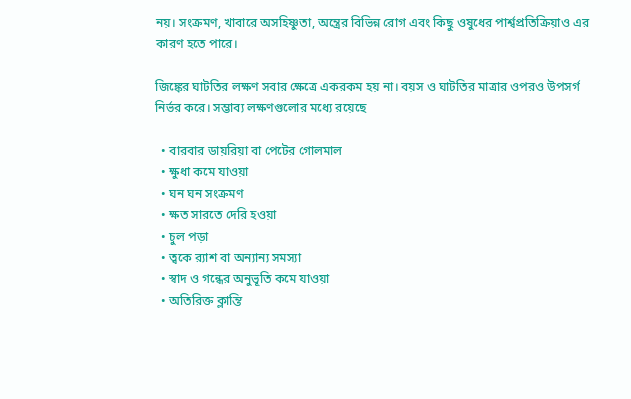নয়। সংক্রমণ, খাবারে অসহিষ্ণুতা, অন্ত্রের বিভিন্ন রোগ এবং কিছু ওষুধের পার্শ্বপ্রতিক্রিয়াও এর কারণ হতে পারে।

জিঙ্কের ঘাটতির লক্ষণ সবার ক্ষেত্রে একরকম হয় না। বয়স ও ঘাটতির মাত্রার ওপরও উপসর্গ নির্ভর করে। সম্ভাব্য লক্ষণগুলোর মধ্যে রয়েছে

  • বারবার ডায়রিয়া বা পেটের গোলমাল
  • ক্ষুধা কমে যাওয়া
  • ঘন ঘন সংক্রমণ
  • ক্ষত সারতে দেরি হওয়া
  • চুল পড়া
  • ত্বকে র‍্যাশ বা অন্যান্য সমস্যা
  • স্বাদ ও গন্ধের অনুভূতি কমে যাওয়া
  • অতিরিক্ত ক্লান্তি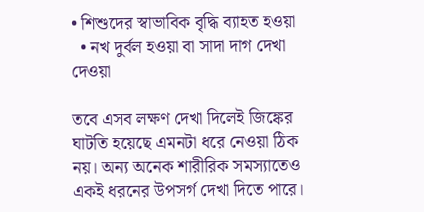• শিশুদের স্বাভাবিক বৃদ্ধি ব্যাহত হওয়া
  • নখ দুর্বল হওয়া বা সাদা দাগ দেখা দেওয়া

তবে এসব লক্ষণ দেখা দিলেই জিঙ্কের ঘাটতি হয়েছে এমনটা ধরে নেওয়া ঠিক নয়। অন্য অনেক শারীরিক সমস্যাতেও একই ধরনের উপসর্গ দেখা দিতে পারে।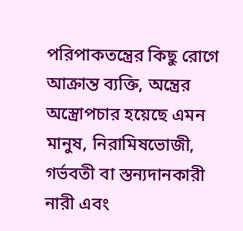পরিপাকতন্ত্রের কিছু রোগে আক্রান্ত ব্যক্তি, অন্ত্রের অস্ত্রোপচার হয়েছে এমন মানুষ, নিরামিষভোজী, গর্ভবতী বা স্তন্যদানকারী নারী এবং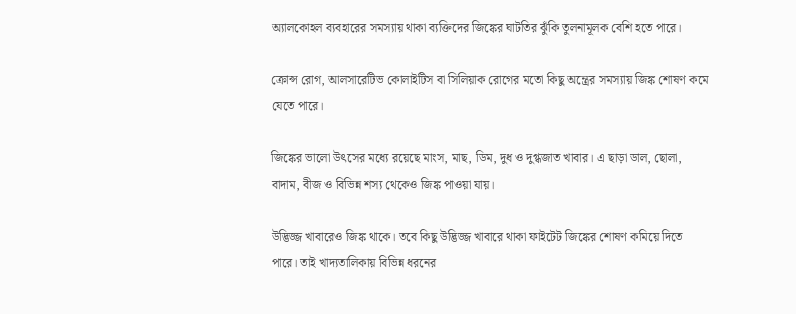অ্যালকোহল ব্যবহারের সমস্যায় থাকা ব্যক্তিদের জিঙ্কের ঘাটতির ঝুঁকি তুলনামূলক বেশি হতে পারে।

ক্রোন্স রোগ, আলসারেটিভ কোলাইটিস বা সিলিয়াক রোগের মতো কিছু অন্ত্রের সমস্যায় জিঙ্ক শোষণ কমে যেতে পারে।

জিঙ্কের ভালো উৎসের মধ্যে রয়েছে মাংস, মাছ, ডিম, দুধ ও দুগ্ধজাত খাবার। এ ছাড়া ডাল, ছোলা, বাদাম, বীজ ও বিভিন্ন শস্য থেকেও জিঙ্ক পাওয়া যায়।

উদ্ভিজ্জ খাবারেও জিঙ্ক থাকে। তবে কিছু উদ্ভিজ্জ খাবারে থাকা ফাইটেট জিঙ্কের শোষণ কমিয়ে দিতে পারে। তাই খাদ্যতালিকায় বিভিন্ন ধরনের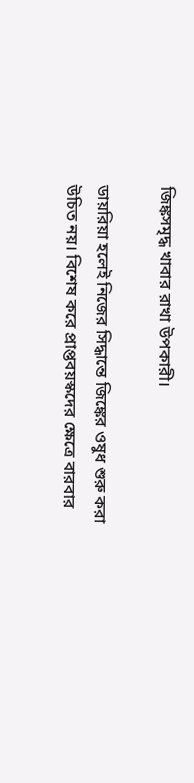জিঙ্কসমৃদ্ধ খাবার রাখা উপকারী।

ডায়রিয়া হলেই নিজের সিদ্ধান্তে জিঙ্কের ওষুধ শুরু করা উচিত নয়। বিশেষ করে প্রাপ্তবয়স্কদের ক্ষেত্রে বারবার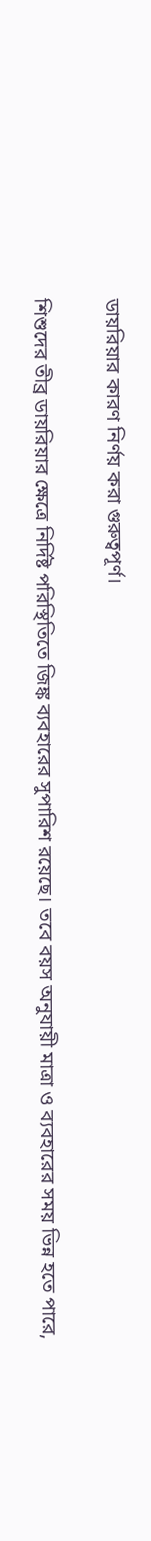ডায়রিয়ার কারণ নির্ণয় করা গুরুত্বপূর্ণ।

শিশুদের তীব্র ডায়রিয়ার ক্ষেত্রে নির্দিষ্ট পরিস্থিতিতে জিঙ্ক ব্যবহারের সুপারিশ রয়েছে। তবে বয়স অনুযায়ী মাত্রা ও ব্যবহারের সময় ভিন্ন হতে পারে,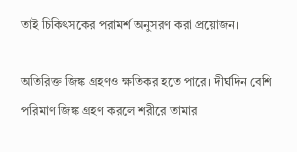তাই চিকিৎসকের পরামর্শ অনুসরণ করা প্রয়োজন।

অতিরিক্ত জিঙ্ক গ্রহণও ক্ষতিকর হতে পারে। দীর্ঘদিন বেশি পরিমাণ জিঙ্ক গ্রহণ করলে শরীরে তামার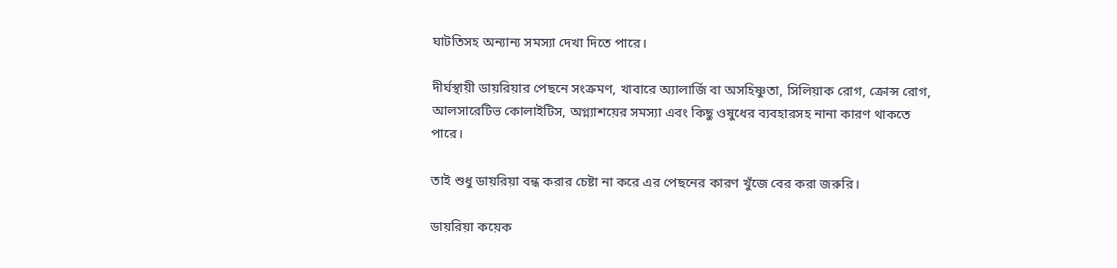ঘাটতিসহ অন্যান্য সমস্যা দেখা দিতে পারে।

দীর্ঘস্থায়ী ডায়রিয়ার পেছনে সংক্রমণ, খাবারে অ্যালার্জি বা অসহিষ্ণুতা, সিলিয়াক রোগ, ক্রোন্স রোগ, আলসারেটিভ কোলাইটিস, অগ্ন্যাশয়ের সমস্যা এবং কিছু ওষুধের ব্যবহারসহ নানা কারণ থাকতে পারে।

তাই শুধু ডায়রিয়া বন্ধ করার চেষ্টা না করে এর পেছনের কারণ খুঁজে বের করা জরুরি।

ডায়রিয়া কয়েক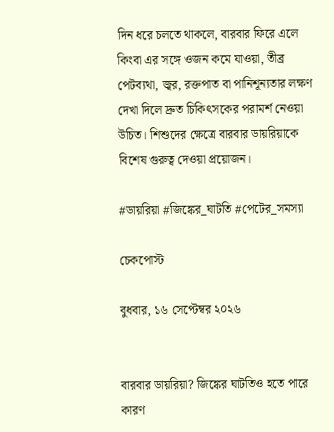দিন ধরে চলতে থাকলে, বারবার ফিরে এলে কিংবা এর সঙ্গে ওজন কমে যাওয়া, তীব্র পেটব্যথা, জ্বর, রক্তপাত বা পানিশূন্যতার লক্ষণ দেখা দিলে দ্রুত চিকিৎসকের পরামর্শ নেওয়া উচিত। শিশুদের ক্ষেত্রে বারবার ডায়রিয়াকে বিশেষ গুরুত্ব দেওয়া প্রয়োজন।

#ডায়রিয়া #জিঙ্কের_ঘাটতি #পেটের_সমস্যা

চেকপোস্ট

বুধবার, ১৬ সেপ্টেম্বর ২০২৬


বারবার ডায়রিয়া? জিঙ্কের ঘাটতিও হতে পারে কারণ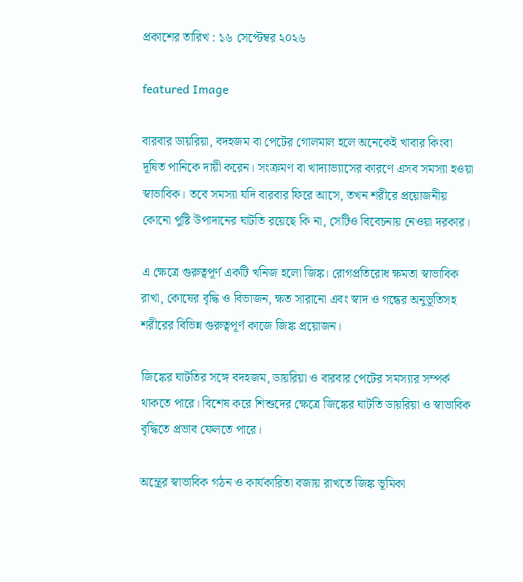প্রকাশের তারিখ : ১৬ সেপ্টেম্বর ২০২৬

featured Image

বারবার ডায়রিয়া, বদহজম বা পেটের গোলমাল হলে অনেকেই খাবার কিংবা দূষিত পানিকে দায়ী করেন। সংক্রমণ বা খাদ্যাভ্যাসের কারণে এসব সমস্যা হওয়া স্বাভাবিক। তবে সমস্যা যদি বারবার ফিরে আসে, তখন শরীরে প্রয়োজনীয় কোনো পুষ্টি উপাদানের ঘাটতি রয়েছে কি না, সেটিও বিবেচনায় নেওয়া দরকার।

এ ক্ষেত্রে গুরুত্বপূর্ণ একটি খনিজ হলো জিঙ্ক। রোগপ্রতিরোধ ক্ষমতা স্বাভাবিক রাখা, কোষের বৃদ্ধি ও বিভাজন, ক্ষত সারানো এবং স্বাদ ও গন্ধের অনুভূতিসহ শরীরের বিভিন্ন গুরুত্বপূর্ণ কাজে জিঙ্ক প্রয়োজন।

জিঙ্কের ঘাটতির সঙ্গে বদহজম, ডায়রিয়া ও বারবার পেটের সমস্যার সম্পর্ক থাকতে পারে। বিশেষ করে শিশুদের ক্ষেত্রে জিঙ্কের ঘাটতি ডায়রিয়া ও স্বাভাবিক বৃদ্ধিতে প্রভাব ফেলতে পারে।

অন্ত্রের স্বাভাবিক গঠন ও কার্যকারিতা বজায় রাখতে জিঙ্ক ভূমিকা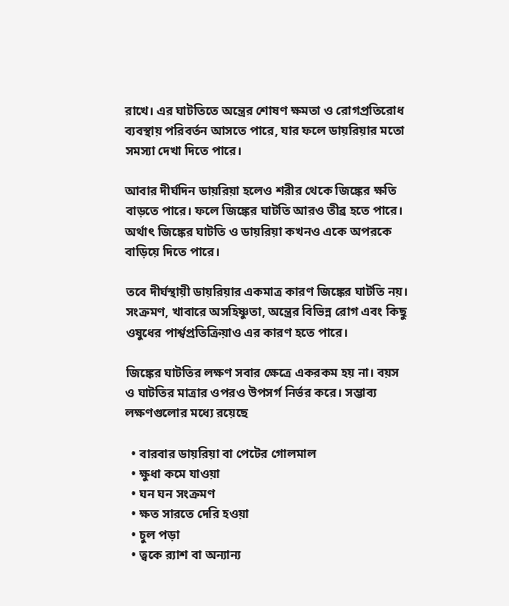রাখে। এর ঘাটতিতে অন্ত্রের শোষণ ক্ষমতা ও রোগপ্রতিরোধ ব্যবস্থায় পরিবর্তন আসতে পারে, যার ফলে ডায়রিয়ার মতো সমস্যা দেখা দিতে পারে।

আবার দীর্ঘদিন ডায়রিয়া হলেও শরীর থেকে জিঙ্কের ক্ষতি বাড়তে পারে। ফলে জিঙ্কের ঘাটতি আরও তীব্র হতে পারে। অর্থাৎ জিঙ্কের ঘাটতি ও ডায়রিয়া কখনও একে অপরকে বাড়িয়ে দিতে পারে।

তবে দীর্ঘস্থায়ী ডায়রিয়ার একমাত্র কারণ জিঙ্কের ঘাটতি নয়। সংক্রমণ, খাবারে অসহিষ্ণুতা, অন্ত্রের বিভিন্ন রোগ এবং কিছু ওষুধের পার্শ্বপ্রতিক্রিয়াও এর কারণ হতে পারে।

জিঙ্কের ঘাটতির লক্ষণ সবার ক্ষেত্রে একরকম হয় না। বয়স ও ঘাটতির মাত্রার ওপরও উপসর্গ নির্ভর করে। সম্ভাব্য লক্ষণগুলোর মধ্যে রয়েছে

  • বারবার ডায়রিয়া বা পেটের গোলমাল
  • ক্ষুধা কমে যাওয়া
  • ঘন ঘন সংক্রমণ
  • ক্ষত সারতে দেরি হওয়া
  • চুল পড়া
  • ত্বকে র‍্যাশ বা অন্যান্য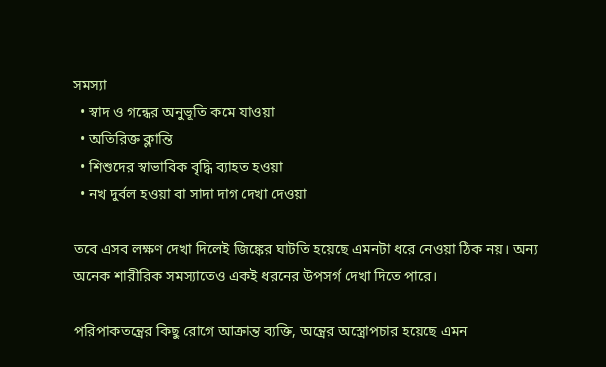সমস্যা
  • স্বাদ ও গন্ধের অনুভূতি কমে যাওয়া
  • অতিরিক্ত ক্লান্তি
  • শিশুদের স্বাভাবিক বৃদ্ধি ব্যাহত হওয়া
  • নখ দুর্বল হওয়া বা সাদা দাগ দেখা দেওয়া

তবে এসব লক্ষণ দেখা দিলেই জিঙ্কের ঘাটতি হয়েছে এমনটা ধরে নেওয়া ঠিক নয়। অন্য অনেক শারীরিক সমস্যাতেও একই ধরনের উপসর্গ দেখা দিতে পারে।

পরিপাকতন্ত্রের কিছু রোগে আক্রান্ত ব্যক্তি, অন্ত্রের অস্ত্রোপচার হয়েছে এমন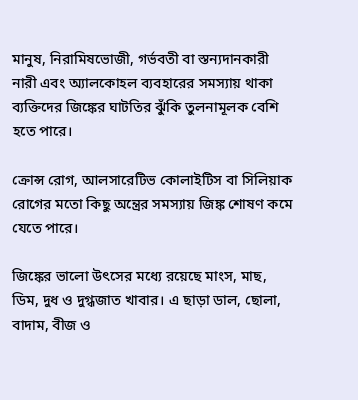মানুষ, নিরামিষভোজী, গর্ভবতী বা স্তন্যদানকারী নারী এবং অ্যালকোহল ব্যবহারের সমস্যায় থাকা ব্যক্তিদের জিঙ্কের ঘাটতির ঝুঁকি তুলনামূলক বেশি হতে পারে।

ক্রোন্স রোগ, আলসারেটিভ কোলাইটিস বা সিলিয়াক রোগের মতো কিছু অন্ত্রের সমস্যায় জিঙ্ক শোষণ কমে যেতে পারে।

জিঙ্কের ভালো উৎসের মধ্যে রয়েছে মাংস, মাছ, ডিম, দুধ ও দুগ্ধজাত খাবার। এ ছাড়া ডাল, ছোলা, বাদাম, বীজ ও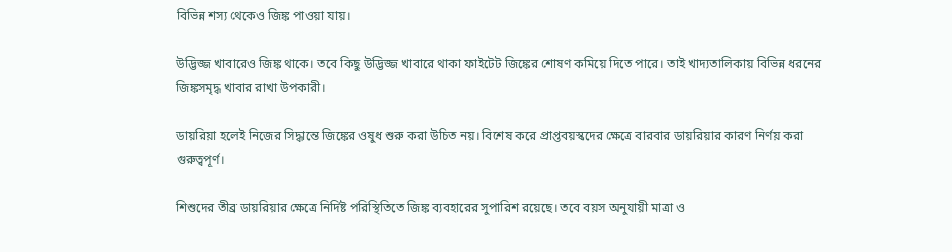বিভিন্ন শস্য থেকেও জিঙ্ক পাওয়া যায়।

উদ্ভিজ্জ খাবারেও জিঙ্ক থাকে। তবে কিছু উদ্ভিজ্জ খাবারে থাকা ফাইটেট জিঙ্কের শোষণ কমিয়ে দিতে পারে। তাই খাদ্যতালিকায় বিভিন্ন ধরনের জিঙ্কসমৃদ্ধ খাবার রাখা উপকারী।

ডায়রিয়া হলেই নিজের সিদ্ধান্তে জিঙ্কের ওষুধ শুরু করা উচিত নয়। বিশেষ করে প্রাপ্তবয়স্কদের ক্ষেত্রে বারবার ডায়রিয়ার কারণ নির্ণয় করা গুরুত্বপূর্ণ।

শিশুদের তীব্র ডায়রিয়ার ক্ষেত্রে নির্দিষ্ট পরিস্থিতিতে জিঙ্ক ব্যবহারের সুপারিশ রয়েছে। তবে বয়স অনুযায়ী মাত্রা ও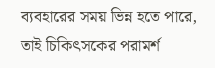ব্যবহারের সময় ভিন্ন হতে পারে, তাই চিকিৎসকের পরামর্শ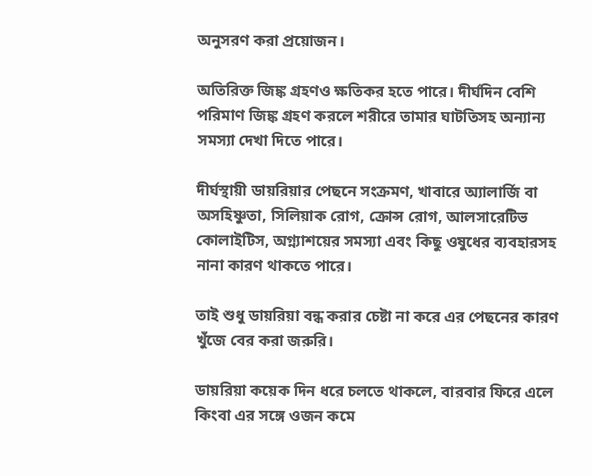অনুসরণ করা প্রয়োজন।

অতিরিক্ত জিঙ্ক গ্রহণও ক্ষতিকর হতে পারে। দীর্ঘদিন বেশি পরিমাণ জিঙ্ক গ্রহণ করলে শরীরে তামার ঘাটতিসহ অন্যান্য সমস্যা দেখা দিতে পারে।

দীর্ঘস্থায়ী ডায়রিয়ার পেছনে সংক্রমণ, খাবারে অ্যালার্জি বা অসহিষ্ণুতা, সিলিয়াক রোগ, ক্রোন্স রোগ, আলসারেটিভ কোলাইটিস, অগ্ন্যাশয়ের সমস্যা এবং কিছু ওষুধের ব্যবহারসহ নানা কারণ থাকতে পারে।

তাই শুধু ডায়রিয়া বন্ধ করার চেষ্টা না করে এর পেছনের কারণ খুঁজে বের করা জরুরি।

ডায়রিয়া কয়েক দিন ধরে চলতে থাকলে, বারবার ফিরে এলে কিংবা এর সঙ্গে ওজন কমে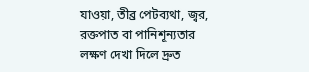যাওয়া, তীব্র পেটব্যথা, জ্বর, রক্তপাত বা পানিশূন্যতার লক্ষণ দেখা দিলে দ্রুত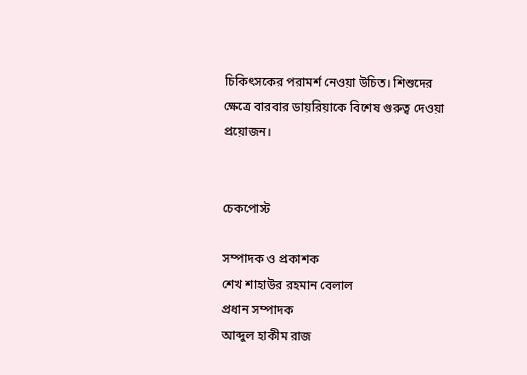চিকিৎসকের পরামর্শ নেওয়া উচিত। শিশুদের ক্ষেত্রে বারবার ডায়রিয়াকে বিশেষ গুরুত্ব দেওয়া প্রয়োজন।


চেকপোস্ট

সম্পাদক ও প্রকাশক
শেখ শাহাউর রহমান বেলাল
প্রধান সম্পাদক
আব্দুল হাকীম রাজ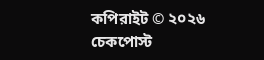কপিরাইট © ২০২৬ চেকপোস্ট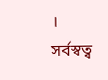। সর্বস্বত্ব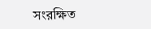সংরক্ষিত